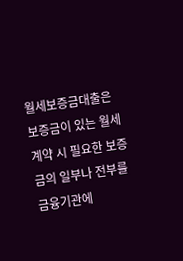월세보증금대출은 보증금이 있는 월세 계약 시 필요한 보증금의 일부나 전부를 금융기관에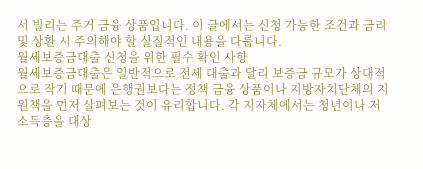서 빌리는 주거 금융 상품입니다. 이 글에서는 신청 가능한 조건과 금리 및 상환 시 주의해야 할 실질적인 내용을 다룹니다.
월세보증금대출 신청을 위한 필수 확인 사항
월세보증금대출은 일반적으로 전세 대출과 달리 보증금 규모가 상대적으로 작기 때문에 은행권보다는 정책 금융 상품이나 지방자치단체의 지원책을 먼저 살펴보는 것이 유리합니다. 각 지자체에서는 청년이나 저소득층을 대상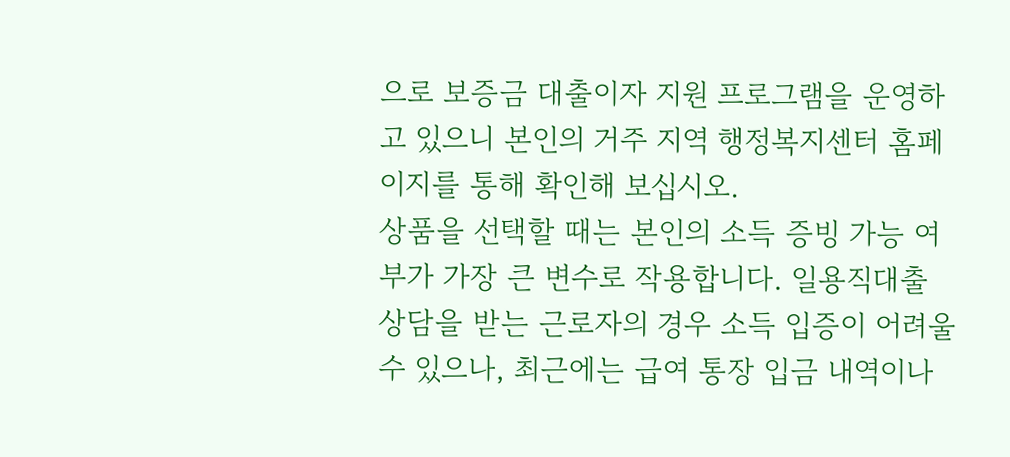으로 보증금 대출이자 지원 프로그램을 운영하고 있으니 본인의 거주 지역 행정복지센터 홈페이지를 통해 확인해 보십시오.
상품을 선택할 때는 본인의 소득 증빙 가능 여부가 가장 큰 변수로 작용합니다. 일용직대출 상담을 받는 근로자의 경우 소득 입증이 어려울 수 있으나, 최근에는 급여 통장 입금 내역이나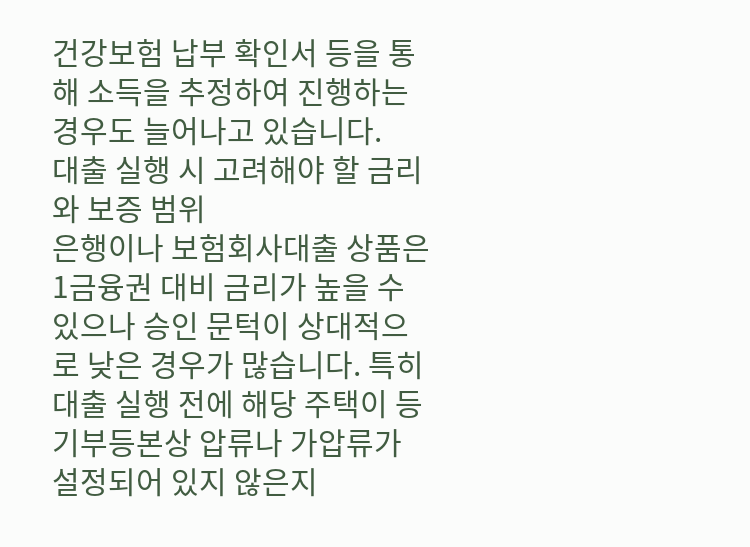건강보험 납부 확인서 등을 통해 소득을 추정하여 진행하는 경우도 늘어나고 있습니다.
대출 실행 시 고려해야 할 금리와 보증 범위
은행이나 보험회사대출 상품은 1금융권 대비 금리가 높을 수 있으나 승인 문턱이 상대적으로 낮은 경우가 많습니다. 특히 대출 실행 전에 해당 주택이 등기부등본상 압류나 가압류가 설정되어 있지 않은지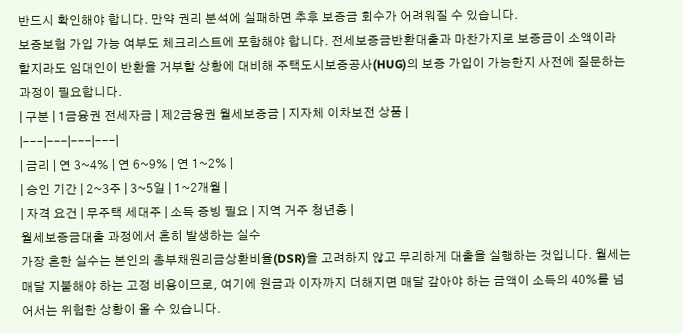반드시 확인해야 합니다. 만약 권리 분석에 실패하면 추후 보증금 회수가 어려워질 수 있습니다.
보증보험 가입 가능 여부도 체크리스트에 포함해야 합니다. 전세보증금반환대출과 마찬가지로 보증금이 소액이라 할지라도 임대인이 반환을 거부할 상황에 대비해 주택도시보증공사(HUG)의 보증 가입이 가능한지 사전에 질문하는 과정이 필요합니다.
| 구분 | 1금융권 전세자금 | 제2금융권 월세보증금 | 지자체 이차보전 상품 |
|---|---|---|---|
| 금리 | 연 3~4% | 연 6~9% | 연 1~2% |
| 승인 기간 | 2~3주 | 3~5일 | 1~2개월 |
| 자격 요건 | 무주택 세대주 | 소득 증빙 필요 | 지역 거주 청년층 |
월세보증금대출 과정에서 흔히 발생하는 실수
가장 흔한 실수는 본인의 총부채원리금상환비율(DSR)을 고려하지 않고 무리하게 대출을 실행하는 것입니다. 월세는 매달 지불해야 하는 고정 비용이므로, 여기에 원금과 이자까지 더해지면 매달 갚아야 하는 금액이 소득의 40%를 넘어서는 위험한 상황이 올 수 있습니다.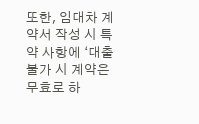또한, 임대차 계약서 작성 시 특약 사항에 ‘대출 불가 시 계약은 무효로 하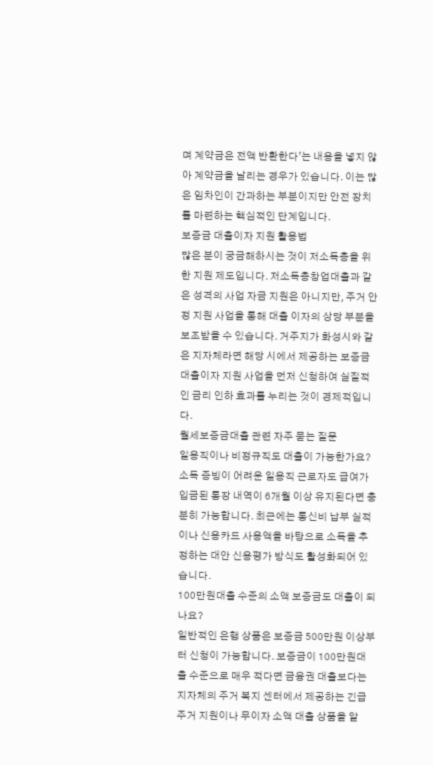며 계약금은 전액 반환한다’는 내용을 넣지 않아 계약금을 날리는 경우가 있습니다. 이는 많은 임차인이 간과하는 부분이지만 안전 장치를 마련하는 핵심적인 단계입니다.
보증금 대출이자 지원 활용법
많은 분이 궁금해하시는 것이 저소득층을 위한 지원 제도입니다. 저소득층창업대출과 같은 성격의 사업 자금 지원은 아니지만, 주거 안정 지원 사업을 통해 대출 이자의 상당 부분을 보조받을 수 있습니다. 거주지가 화성시와 같은 지자체라면 해당 시에서 제공하는 보증금 대출이자 지원 사업을 먼저 신청하여 실질적인 금리 인하 효과를 누리는 것이 경제적입니다.
월세보증금대출 관련 자주 묻는 질문
일용직이나 비정규직도 대출이 가능한가요?
소득 증빙이 어려운 일용직 근로자도 급여가 입금된 통장 내역이 6개월 이상 유지된다면 충분히 가능합니다. 최근에는 통신비 납부 실적이나 신용카드 사용액을 바탕으로 소득을 추정하는 대안 신용평가 방식도 활성화되어 있습니다.
100만원대출 수준의 소액 보증금도 대출이 되나요?
일반적인 은행 상품은 보증금 500만원 이상부터 신청이 가능합니다. 보증금이 100만원대출 수준으로 매우 적다면 금융권 대출보다는 지자체의 주거 복지 센터에서 제공하는 긴급 주거 지원이나 무이자 소액 대출 상품을 알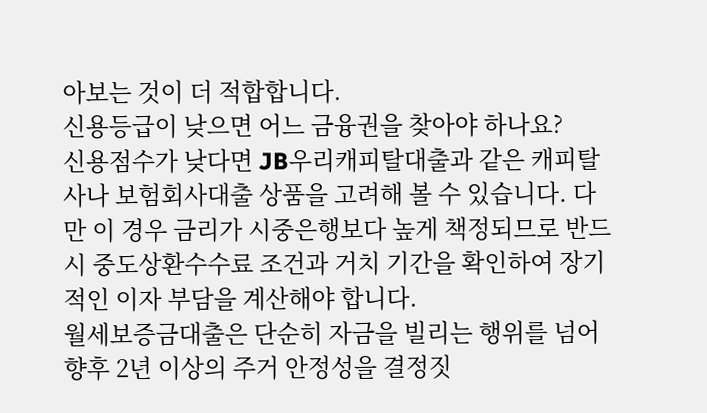아보는 것이 더 적합합니다.
신용등급이 낮으면 어느 금융권을 찾아야 하나요?
신용점수가 낮다면 JB우리캐피탈대출과 같은 캐피탈사나 보험회사대출 상품을 고려해 볼 수 있습니다. 다만 이 경우 금리가 시중은행보다 높게 책정되므로 반드시 중도상환수수료 조건과 거치 기간을 확인하여 장기적인 이자 부담을 계산해야 합니다.
월세보증금대출은 단순히 자금을 빌리는 행위를 넘어 향후 2년 이상의 주거 안정성을 결정짓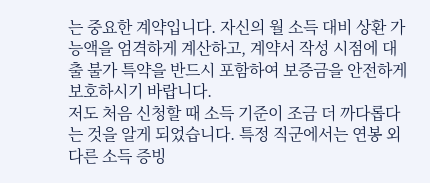는 중요한 계약입니다. 자신의 월 소득 대비 상환 가능액을 엄격하게 계산하고, 계약서 작성 시점에 대출 불가 특약을 반드시 포함하여 보증금을 안전하게 보호하시기 바랍니다.
저도 처음 신청할 때 소득 기준이 조금 더 까다롭다는 것을 알게 되었습니다. 특정 직군에서는 연봉 외 다른 소득 증빙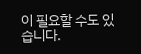이 필요할 수도 있습니다.